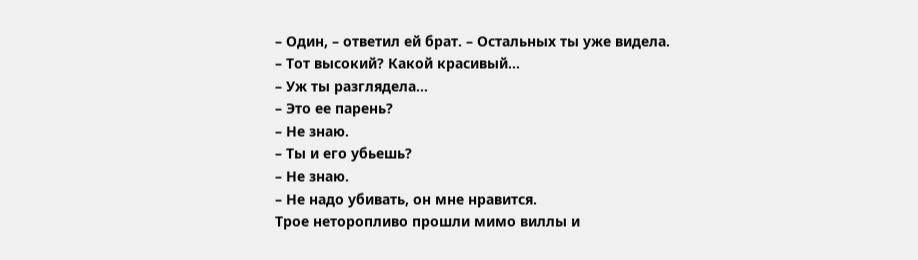– Один, – ответил ей брат. – Остальных ты уже видела.
– Тот высокий? Какой красивый…
– Уж ты разглядела…
– Это ее парень?
– Не знаю.
– Ты и его убьешь?
– Не знаю.
– Не надо убивать, он мне нравится.
Трое неторопливо прошли мимо виллы и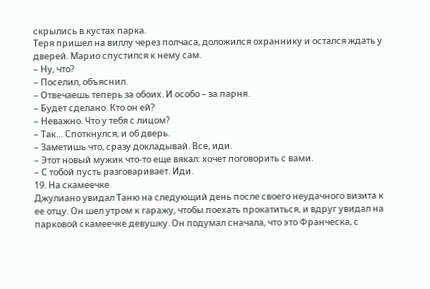скрылись в кустах парка.
Теря пришел на виллу через полчаса, доложился охраннику и остался ждать у дверей. Марио спустился к нему сам.
– Ну, что?
– Поселил, объяснил.
– Отвечаешь теперь за обоих. И особо – за парня.
– Будет сделано. Кто он ей?
– Неважно. Что у тебя с лицом?
– Так… Споткнулся, и об дверь.
– Заметишь что, сразу докладывай. Все, иди.
– Этот новый мужик что-то еще вякал: хочет поговорить с вами.
– С тобой пусть разговаривает. Иди.
19. На скамеечке
Джулиано увидал Таню на следующий день после своего неудачного визита к ее отцу. Он шел утром к гаражу, чтобы поехать прокатиться, и вдруг увидал на парковой скамеечке девушку. Он подумал сначала, что это Франческа, с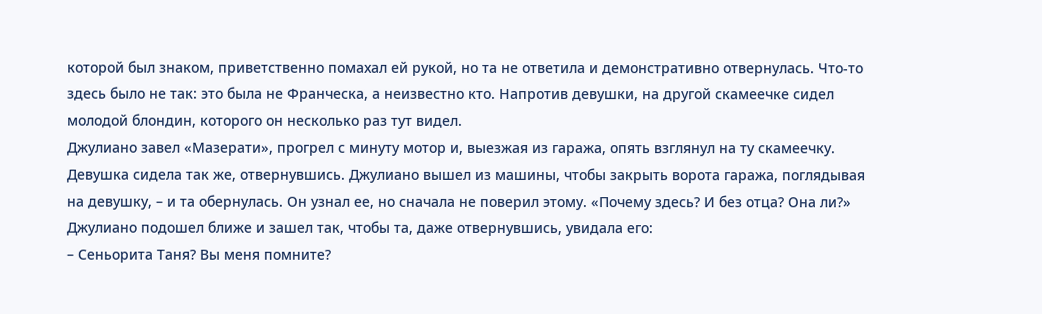которой был знаком, приветственно помахал ей рукой, но та не ответила и демонстративно отвернулась. Что-то здесь было не так: это была не Франческа, а неизвестно кто. Напротив девушки, на другой скамеечке сидел молодой блондин, которого он несколько раз тут видел.
Джулиано завел «Мазерати», прогрел с минуту мотор и, выезжая из гаража, опять взглянул на ту скамеечку. Девушка сидела так же, отвернувшись. Джулиано вышел из машины, чтобы закрыть ворота гаража, поглядывая на девушку, – и та обернулась. Он узнал ее, но сначала не поверил этому. «Почему здесь? И без отца? Она ли?»
Джулиано подошел ближе и зашел так, чтобы та, даже отвернувшись, увидала его:
– Сеньорита Таня? Вы меня помните?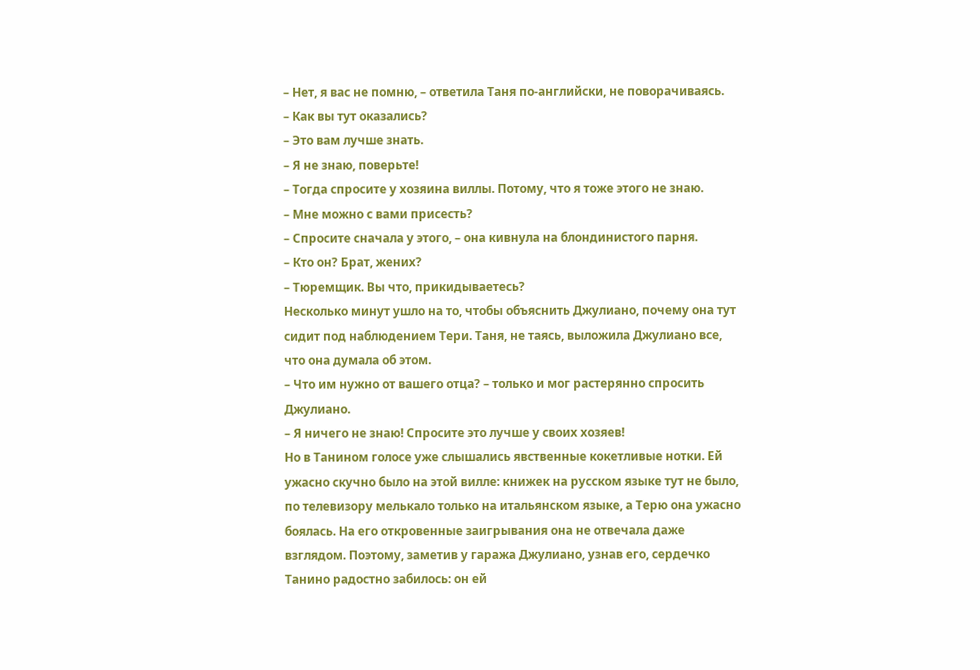– Нет, я вас не помню, – ответила Таня по-английски, не поворачиваясь.
– Как вы тут оказались?
– Это вам лучше знать.
– Я не знаю, поверьте!
– Тогда спросите у хозяина виллы. Потому, что я тоже этого не знаю.
– Мне можно с вами присесть?
– Спросите сначала у этого, – она кивнула на блондинистого парня.
– Кто он? Брат, жених?
– Тюремщик. Вы что, прикидываетесь?
Несколько минут ушло на то, чтобы объяснить Джулиано, почему она тут сидит под наблюдением Тери. Таня, не таясь, выложила Джулиано все, что она думала об этом.
– Что им нужно от вашего отца? – только и мог растерянно спросить Джулиано.
– Я ничего не знаю! Спросите это лучше у своих хозяев!
Но в Танином голосе уже слышались явственные кокетливые нотки. Ей ужасно скучно было на этой вилле: книжек на русском языке тут не было, по телевизору мелькало только на итальянском языке, а Терю она ужасно боялась. На его откровенные заигрывания она не отвечала даже взглядом. Поэтому, заметив у гаража Джулиано, узнав его, сердечко Танино радостно забилось: он ей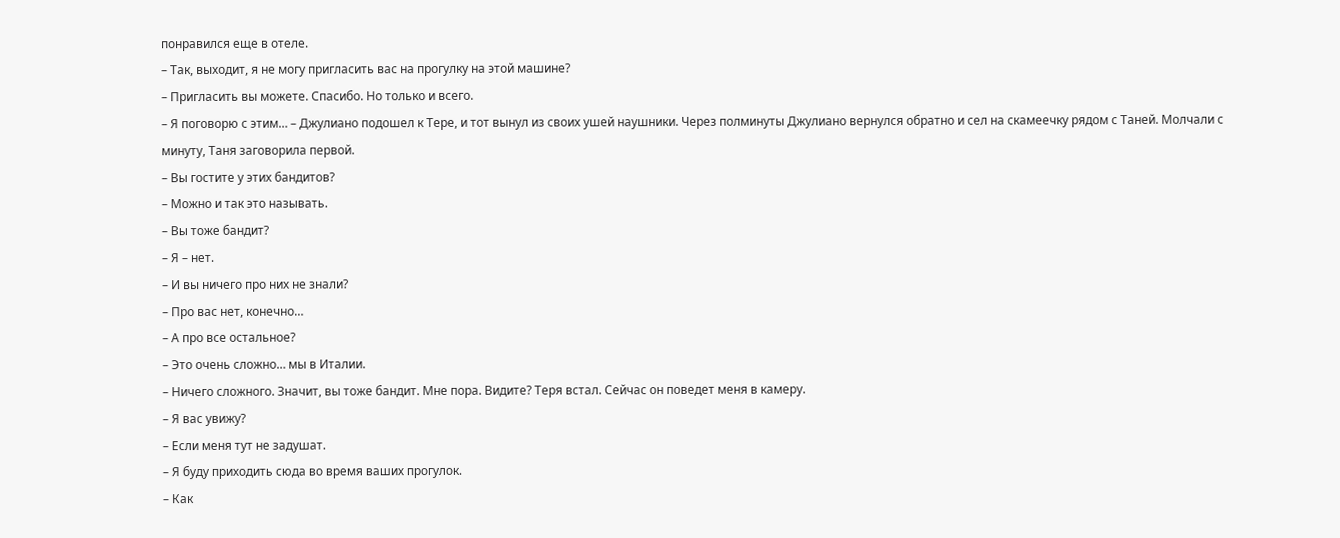понравился еще в отеле.
– Так, выходит, я не могу пригласить вас на прогулку на этой машине?
– Пригласить вы можете. Спасибо. Но только и всего.
– Я поговорю с этим… – Джулиано подошел к Тере, и тот вынул из своих ушей наушники. Через полминуты Джулиано вернулся обратно и сел на скамеечку рядом с Таней. Молчали с минуту, Таня заговорила первой.
– Вы гостите у этих бандитов?
– Можно и так это называть.
– Вы тоже бандит?
– Я – нет.
– И вы ничего про них не знали?
– Про вас нет, конечно…
– А про все остальное?
– Это очень сложно… мы в Италии.
– Ничего сложного. Значит, вы тоже бандит. Мне пора. Видите? Теря встал. Сейчас он поведет меня в камеру.
– Я вас увижу?
– Если меня тут не задушат.
– Я буду приходить сюда во время ваших прогулок.
– Как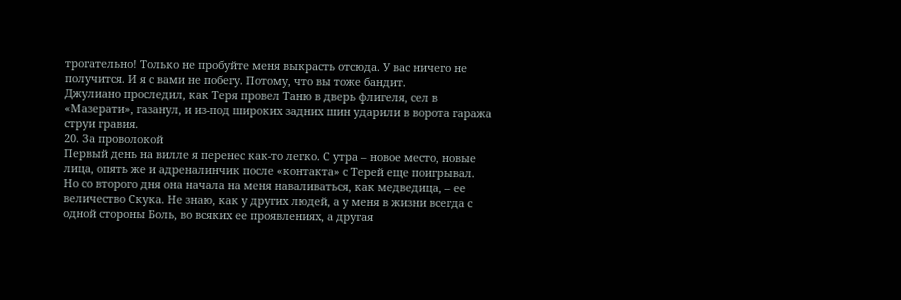трогательно! Только не пробуйте меня выкрасть отсюда. У вас ничего не получится. И я с вами не побегу. Потому, что вы тоже бандит.
Джулиано проследил, как Теря провел Таню в дверь флигеля, сел в «Мазерати», газанул, и из-под широких задних шин ударили в ворота гаража струи гравия.
20. За проволокой
Первый день на вилле я перенес как-то легко. С утра – новое место, новые лица, опять же и адреналинчик после «контакта» с Терей еще поигрывал. Но со второго дня она начала на меня наваливаться, как медведица, – ее величество Скука. Не знаю, как у других людей, а у меня в жизни всегда с одной стороны Боль, во всяких ее проявлениях, а другая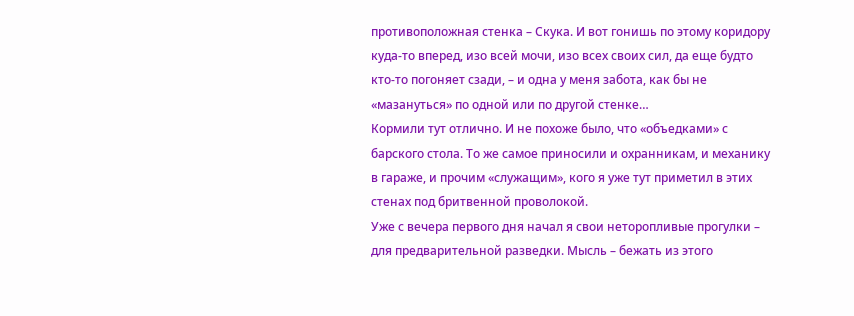противоположная стенка – Скука. И вот гонишь по этому коридору куда-то вперед, изо всей мочи, изо всех своих сил, да еще будто кто-то погоняет сзади, – и одна у меня забота, как бы не «мазануться» по одной или по другой стенке…
Кормили тут отлично. И не похоже было, что «объедками» с барского стола. То же самое приносили и охранникам, и механику в гараже, и прочим «служащим», кого я уже тут приметил в этих стенах под бритвенной проволокой.
Уже с вечера первого дня начал я свои неторопливые прогулки – для предварительной разведки. Мысль – бежать из этого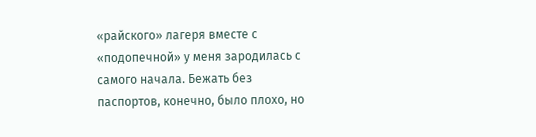«райского» лагеря вместе с «подопечной» у меня зародилась с самого начала. Бежать без паспортов, конечно, было плохо, но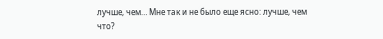лучше, чем… Мне так и не было еще ясно: лучше, чем что?